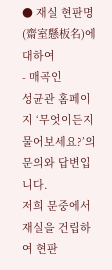● 재실 현판명(齋室懸板名)에 대하여
- 매곡인
성균관 홈페이지 ‘무엇이든지 물어보세요?’의 문의와 답변입니다.
저희 문중에서 재실을 건립하여 현판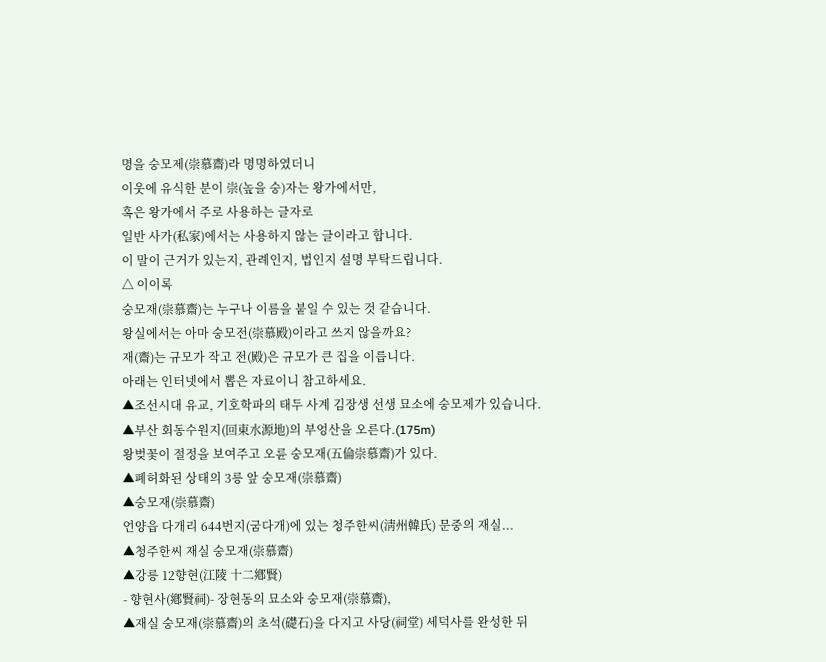명을 숭모제(崇慕齋)라 명명하였더니
이웃에 유식한 분이 崇(높을 숭)자는 왕가에서만,
혹은 왕가에서 주로 사용하는 글자로
일반 사가(私家)에서는 사용하지 않는 글이라고 합니다.
이 말이 근거가 있는지, 관례인지, 법인지 설명 부탁드립니다.
△ 이이록
숭모재(崇慕齋)는 누구나 이름을 붙일 수 있는 것 같습니다.
왕실에서는 아마 숭모전(崇慕殿)이라고 쓰지 않을까요?
재(齋)는 규모가 작고 전(殿)은 규모가 큰 집을 이릅니다.
아래는 인터넷에서 뽑은 자료이니 참고하세요.
▲조선시대 유교, 기호학파의 태두 사계 김장생 선생 묘소에 숭모제가 있습니다.
▲부산 회동수원지(回東水源地)의 부엉산을 오른다.(175m)
왕벚꽃이 절정을 보여주고 오륜 숭모재(五倫崇慕齋)가 있다.
▲폐허화된 상태의 3릉 앞 숭모재(崇慕齋)
▲숭모재(崇慕齋)
언양읍 다개리 644번지(굼다개)에 있는 청주한씨(淸州韓氏) 문중의 재실...
▲청주한씨 재실 숭모재(崇慕齋)
▲강릉 12향현(江陵 十二鄕賢)
- 향현사(鄕賢祠)- 장현동의 묘소와 숭모재(崇慕齋),
▲재실 숭모재(崇慕齋)의 초석(礎石)을 다지고 사당(祠堂) 세덕사를 완성한 뒤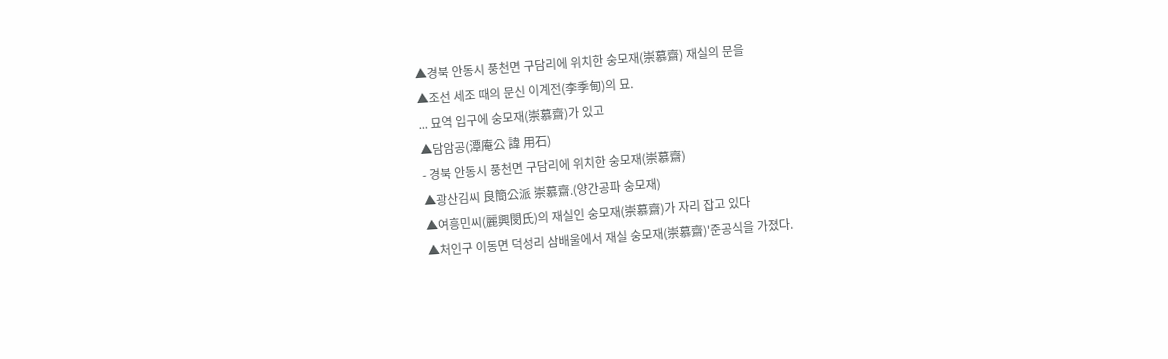▲경북 안동시 풍천면 구담리에 위치한 숭모재(崇慕齋) 재실의 문을
▲조선 세조 때의 문신 이계전(李季甸)의 묘.
... 묘역 입구에 숭모재(崇慕齋)가 있고
▲담암공(潭庵公 諱 用石)
- 경북 안동시 풍천면 구담리에 위치한 숭모재(崇慕齋)
▲광산김씨 良簡公派 崇慕齋.(양간공파 숭모재)
▲여흥민씨(麗興閔氏)의 재실인 숭모재(崇慕齋)가 자리 잡고 있다
▲처인구 이동면 덕성리 삼배울에서 재실 숭모재(崇慕齋)'준공식을 가졌다.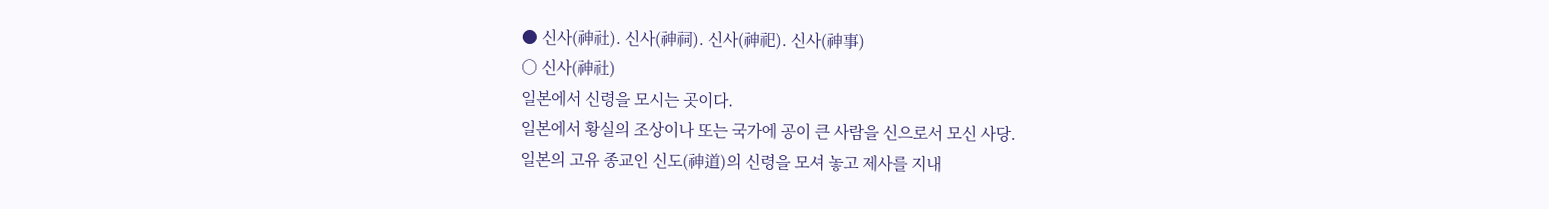● 신사(神社). 신사(神祠). 신사(神祀). 신사(神事)
○ 신사(神社)
일본에서 신령을 모시는 곳이다.
일본에서 황실의 조상이나 또는 국가에 공이 큰 사람을 신으로서 모신 사당.
일본의 고유 종교인 신도(神道)의 신령을 모셔 놓고 제사를 지내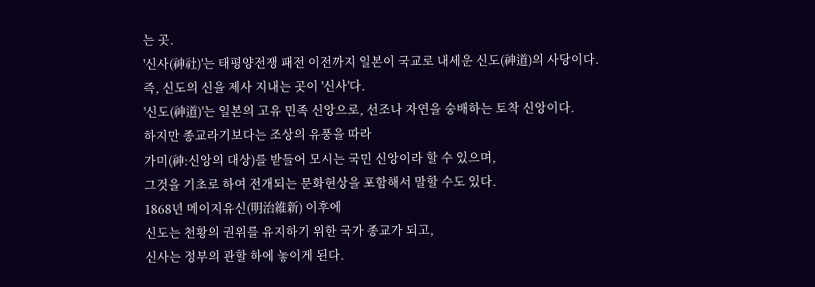는 곳.
'신사(神社)'는 태평양전쟁 패전 이전까지 일본이 국교로 내세운 신도(神道)의 사당이다.
즉, 신도의 신을 제사 지내는 곳이 '신사'다.
'신도(神道)'는 일본의 고유 민족 신앙으로, 선조나 자연을 숭배하는 토착 신앙이다.
하지만 종교라기보다는 조상의 유풍을 따라
가미(神:신앙의 대상)를 받들어 모시는 국민 신앙이라 할 수 있으며,
그것을 기초로 하여 전개되는 문화현상을 포함해서 말할 수도 있다.
1868년 메이지유신(明治維新) 이후에
신도는 천황의 권위를 유지하기 위한 국가 종교가 되고,
신사는 정부의 관할 하에 놓이게 된다.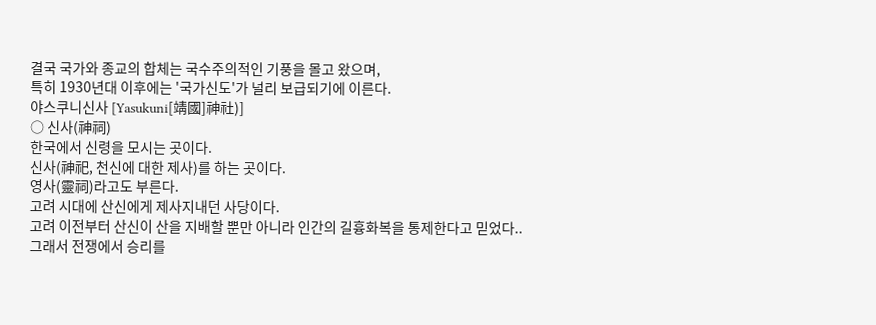결국 국가와 종교의 합체는 국수주의적인 기풍을 몰고 왔으며,
특히 1930년대 이후에는 '국가신도'가 널리 보급되기에 이른다.
야스쿠니신사 [Yasukuni[靖國]神社)]
○ 신사(神祠)
한국에서 신령을 모시는 곳이다.
신사(神祀, 천신에 대한 제사)를 하는 곳이다.
영사(靈祠)라고도 부른다.
고려 시대에 산신에게 제사지내던 사당이다.
고려 이전부터 산신이 산을 지배할 뿐만 아니라 인간의 길흉화복을 통제한다고 믿었다..
그래서 전쟁에서 승리를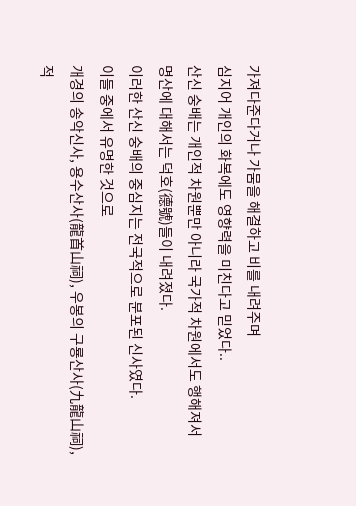가져다준다거나 가뭄을 해결하고 비를 내려주며
심지어 개인의 화복에도 영향력을 미친다고 믿었다..
산신 숭배는 개인적 차원뿐만 아니라 국가적 차원에서도 행해져서
명산에 대해서는 덕호(德號)들이 내려졌다.
이러한 산신 숭배의 중심지는 전국적으로 분포된 신사였다.
이들 중에서 유명한 것으로
개경의 송악신사, 용수산사(龍首山祠), 우봉의 구룡산사(九龍山祠),
적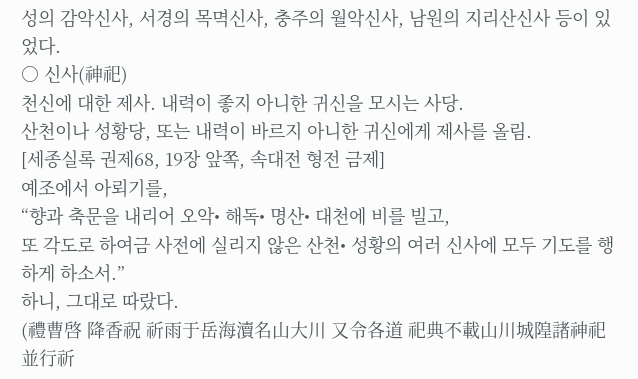성의 감악신사, 서경의 목멱신사, 충주의 월악신사, 남원의 지리산신사 등이 있었다.
○ 신사(神祀)
천신에 대한 제사. 내력이 좋지 아니한 귀신을 모시는 사당.
산천이나 성황당, 또는 내력이 바르지 아니한 귀신에게 제사를 올림.
[세종실록 권제68, 19장 앞쪽, 속대전 형전 금제]
예조에서 아뢰기를,
“향과 축문을 내리어 오악• 해독• 명산• 대천에 비를 빌고,
또 각도로 하여금 사전에 실리지 않은 산천• 성황의 여러 신사에 모두 기도를 행하게 하소서.”
하니, 그대로 따랐다.
(禮曹啓 降香祝 祈雨于岳海瀆名山大川 又令各道 祀典不載山川城隍諸神祀 並行祈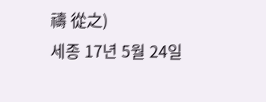禱 從之)
세종 17년 5월 24일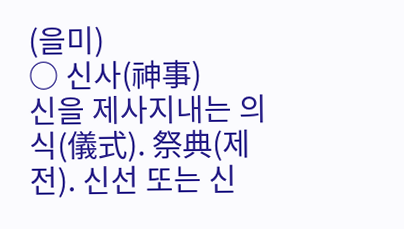(을미)
○ 신사(神事)
신을 제사지내는 의식(儀式). 祭典(제전). 신선 또는 신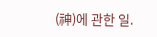(神)에 관한 일.